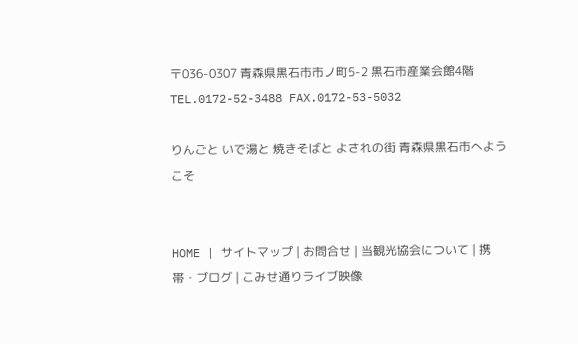〒036-0307 青森県黒石市市ノ町5-2 黒石市産業会館4階
TEL.0172-52-3488 FAX.0172-53-5032

りんごと いで湯と 焼きそばと よされの街 青森県黒石市へようこそ


HOME | サイトマップ | お問合せ | 当観光協会について | 携帯・ブログ | こみせ通りライブ映像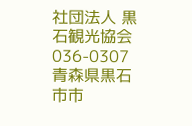社団法人 黒石観光協会 036-0307 青森県黒石市市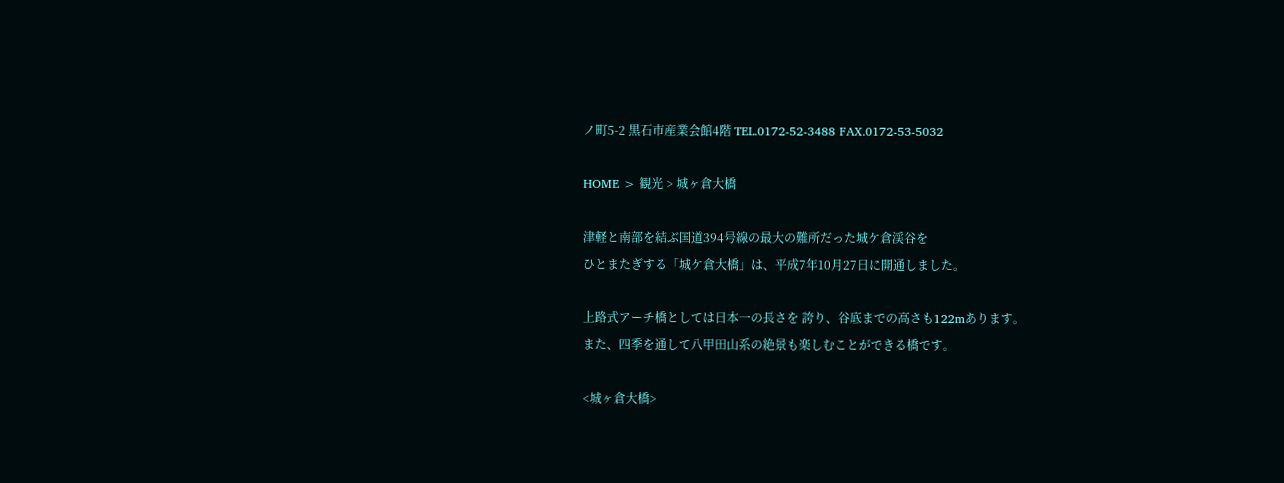ノ町5-2 黒石市産業会館4階 TEL.0172-52-3488 FAX.0172-53-5032

HOME > 観光 > 城ヶ倉大橋

津軽と南部を結ぶ国道394号線の最大の難所だった城ケ倉渓谷を
ひとまたぎする「城ケ倉大橋」は、平成7年10月27日に開通しました。

上路式アーチ橋としては日本一の長さを 誇り、谷底までの高さも122mあります。
また、四季を通して八甲田山系の絶景も楽しむことができる橋です。

<城ヶ倉大橋>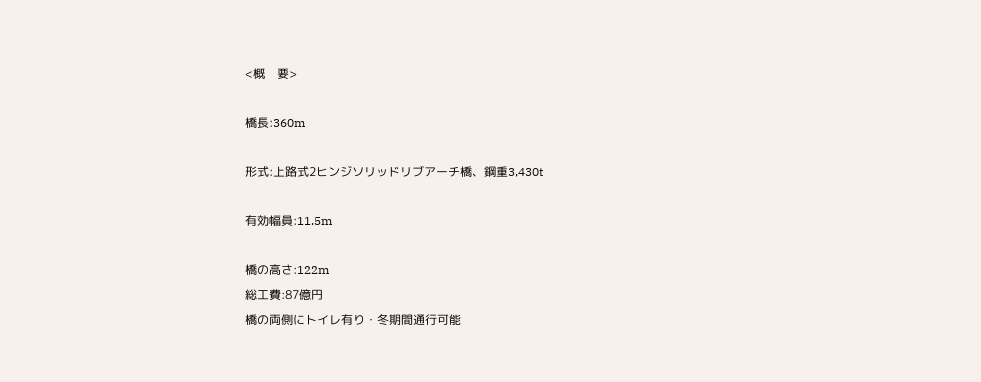<概    要>

橋長:360m

形式:上路式2ヒンジソリッドリブアーチ橋、鋼重3,430t

有効幅員:11.5m

橋の高さ:122m
総工費:87億円
橋の両側にトイレ有り・冬期間通行可能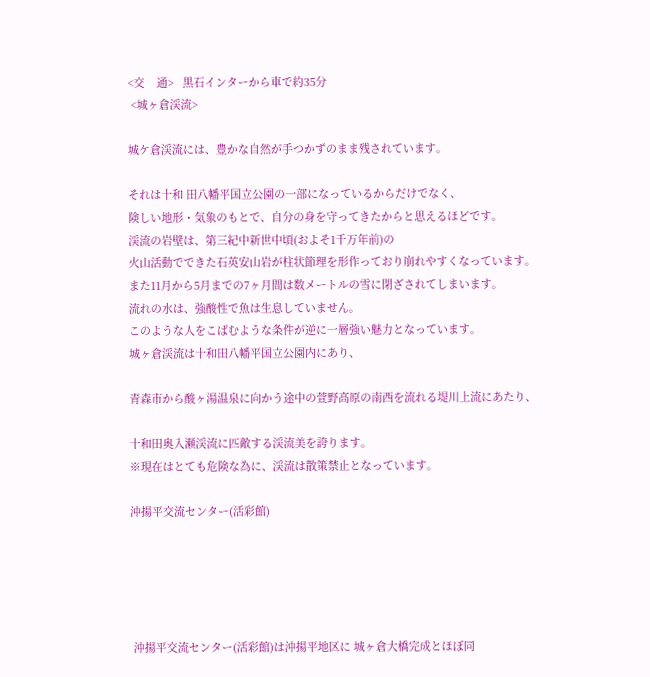<交    通>   黒石インターから車で約35分
 <城ヶ倉渓流>

城ケ倉渓流には、豊かな自然が手つかずのまま残されています。

それは十和 田八幡平国立公園の一部になっているからだけでなく、
険しい地形・気象のもとで、自分の身を守ってきたからと思えるほどです。
渓流の岩壁は、第三紀中新世中頃(およそ1千万年前)の
火山活動でできた石英安山岩が柱状節理を形作っており崩れやすくなっています。
また11月から5月までの7ヶ月間は数メートルの雪に閉ざされてしまいます。
流れの水は、強酸性で魚は生息していません。
このような人をこばむような条件が逆に一層強い魅力となっています。
城ヶ倉渓流は十和田八幡平国立公園内にあり、

青森市から酸ヶ湯温泉に向かう途中の萱野高原の南西を流れる堤川上流にあたり、

十和田奥入瀬渓流に匹敵する渓流美を誇ります。
※現在はとても危険な為に、渓流は散策禁止となっています。

沖揚平交流センター(活彩館)





 沖揚平交流センター(活彩館)は沖揚平地区に 城ヶ倉大橋完成とほぼ同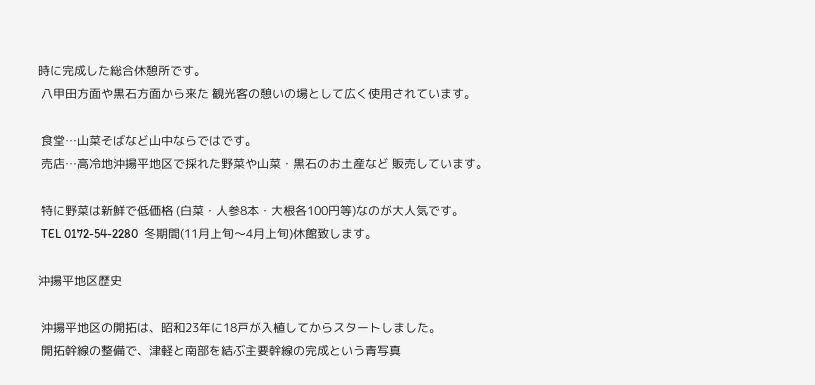時に完成した総合休憩所です。
 八甲田方面や黒石方面から来た 観光客の憩いの場として広く使用されています。

 食堂…山菜そばなど山中ならではです。
 売店…高冷地沖揚平地区で採れた野菜や山菜・黒石のお土産など 販売しています。

 特に野菜は新鮮で低価格 (白菜・人参8本・大根各100円等)なのが大人気です。
 TEL 0172-54-2280  冬期間(11月上旬〜4月上旬)休館致します。

沖揚平地区歴史

 沖揚平地区の開拓は、昭和23年に18戸が入植してからスタートしました。
 開拓幹線の整備で、津軽と南部を結ぶ主要幹線の完成という青写真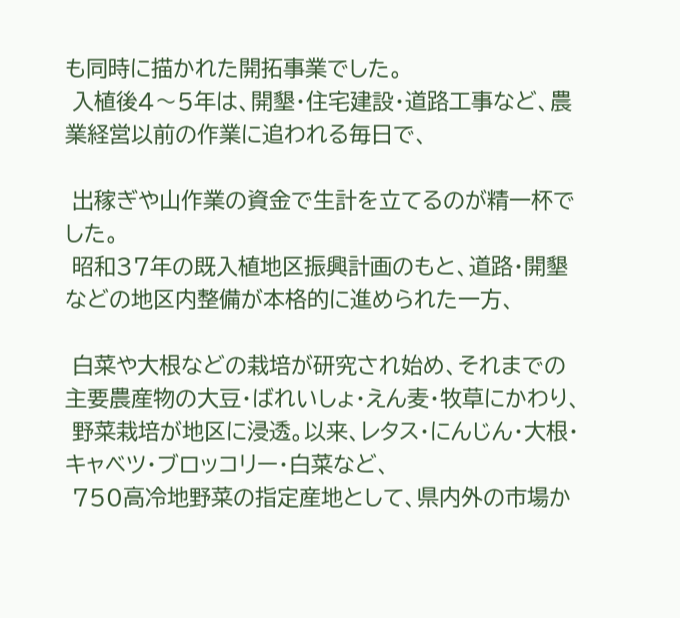も同時に描かれた開拓事業でした。
 入植後4〜5年は、開墾・住宅建設・道路工事など、農業経営以前の作業に追われる毎日で、

 出稼ぎや山作業の資金で生計を立てるのが精一杯でした。
 昭和37年の既入植地区振興計画のもと、道路・開墾などの地区内整備が本格的に進められた一方、

 白菜や大根などの栽培が研究され始め、それまでの主要農産物の大豆・ばれいしょ・えん麦・牧草にかわり、
 野菜栽培が地区に浸透。以来、レタス・にんじん・大根・キャベツ・ブロッコリー・白菜など、
 750高冷地野菜の指定産地として、県内外の市場か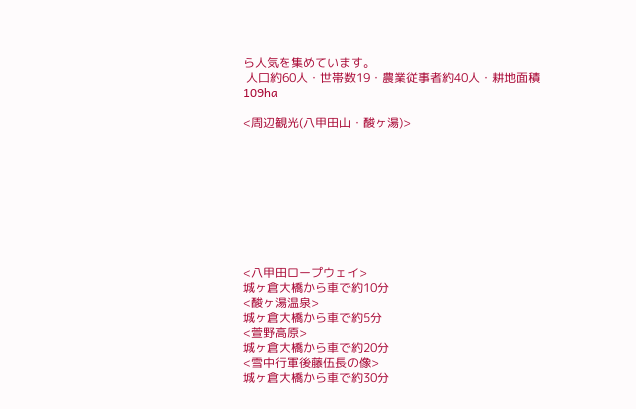ら人気を集めています。
 人口約60人・世帯数19・農業従事者約40人・耕地面積109ha

<周辺観光(八甲田山・酸ヶ湯)>









<八甲田ロープウェイ>
城ヶ倉大橋から車で約10分
<酸ヶ湯温泉>
城ヶ倉大橋から車で約5分
<萱野高原>
城ヶ倉大橋から車で約20分
<雪中行軍後藤伍長の像>
城ヶ倉大橋から車で約30分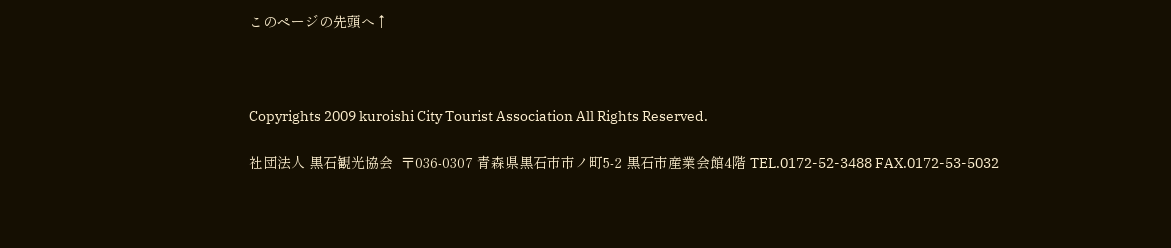このページの先頭へ↑



Copyrights 2009 kuroishi City Tourist Association All Rights Reserved.

社団法人 黒石観光協会  〒036-0307 青森県黒石市市ノ町5-2 黒石市産業会館4階 TEL.0172-52-3488 FAX.0172-53-5032